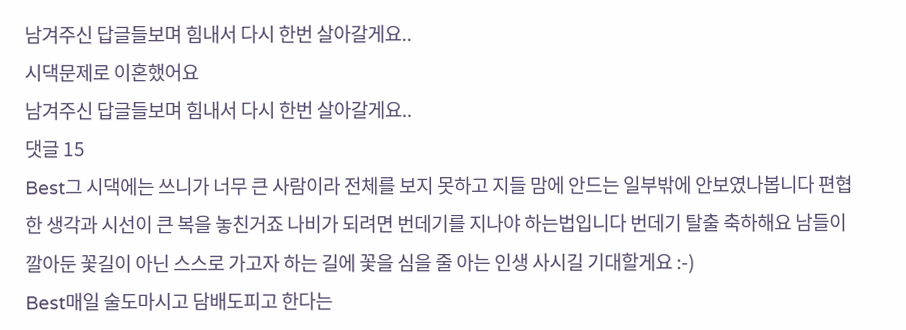남겨주신 답글들보며 힘내서 다시 한번 살아갈게요..
시댁문제로 이혼했어요
남겨주신 답글들보며 힘내서 다시 한번 살아갈게요..
댓글 15
Best그 시댁에는 쓰니가 너무 큰 사람이라 전체를 보지 못하고 지들 맘에 안드는 일부밖에 안보였나봅니다 편협한 생각과 시선이 큰 복을 놓친거죠 나비가 되려면 번데기를 지나야 하는법입니다 번데기 탈출 축하해요 남들이 깔아둔 꽃길이 아닌 스스로 가고자 하는 길에 꽃을 심을 줄 아는 인생 사시길 기대할게요 :-)
Best매일 술도마시고 담배도피고 한다는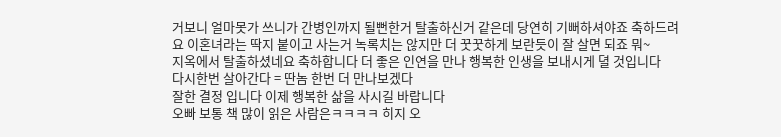거보니 얼마못가 쓰니가 간병인까지 될뻔한거 탈출하신거 같은데 당연히 기뻐하셔야죠 축하드려요 이혼녀라는 딱지 붙이고 사는거 녹록치는 않지만 더 꿋꿋하게 보란듯이 잘 살면 되죠 뭐~
지옥에서 탈출하셨네요 축하합니다 더 좋은 인연을 만나 행복한 인생을 보내시게 뎔 것입니다
다시한번 살아간다 = 딴놈 한번 더 만나보겠다
잘한 결정 입니다 이제 행복한 삶을 사시길 바랍니다
오빠 보통 책 많이 읽은 사람은ㅋㅋㅋㅋ 히지 오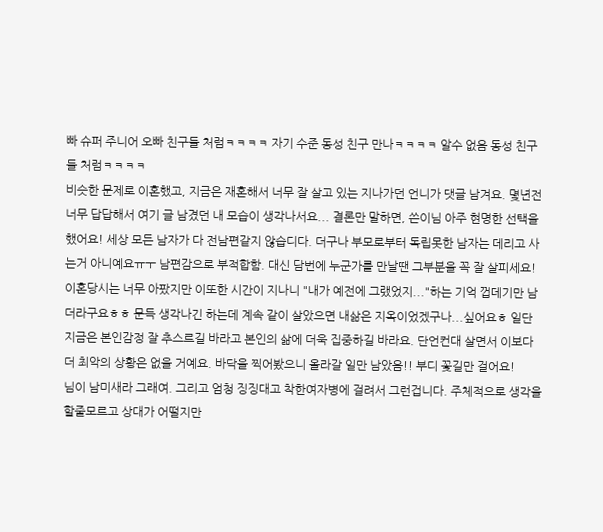빠 슈퍼 주니어 오빠 친구들 처럼ㅋㅋㅋㅋ 자기 수준 동성 친구 만나ㅋㅋㅋㅋ 알수 없음 동성 친구들 처럼ㅋㅋㅋㅋ
비슷한 문제로 이혼했고, 지금은 재혼해서 너무 잘 살고 있는 지나가던 언니가 댓글 남겨요. 몇년전 너무 답답해서 여기 글 남겼던 내 모습이 생각나서요... 결론만 말하면, 쓴이님 아주 현명한 선택을 했어요! 세상 모든 남자가 다 전남편같지 않습디다. 더구나 부모로부터 독립못한 남자는 데리고 사는거 아니예요ㅠㅜ 남편감으로 부적합함. 대신 담번에 누군가를 만날땐 그부분을 꼭 잘 살피세요! 이혼당시는 너무 아팠지만 이또한 시간이 지나니 "내가 예전에 그랬었지..."하는 기억 껍데기만 남더라구요ㅎㅎ 문득 생각나긴 하는데 계속 같이 살았으면 내삶은 지옥이었겠구나...싶어요ㅎ 일단 지금은 본인감정 잘 추스르길 바라고 본인의 삶에 더욱 집중하길 바라요. 단언컨대 살면서 이보다 더 최악의 상황은 없을 거예요. 바닥을 찍어봤으니 올라갈 일만 남았음!! 부디 꽃길만 걸어요!
님이 남미새라 그래여. 그리고 엄청 징징대고 착한여자병에 걸려서 그런겁니다. 주체적으로 생각을 할줄모르고 상대가 어떨지만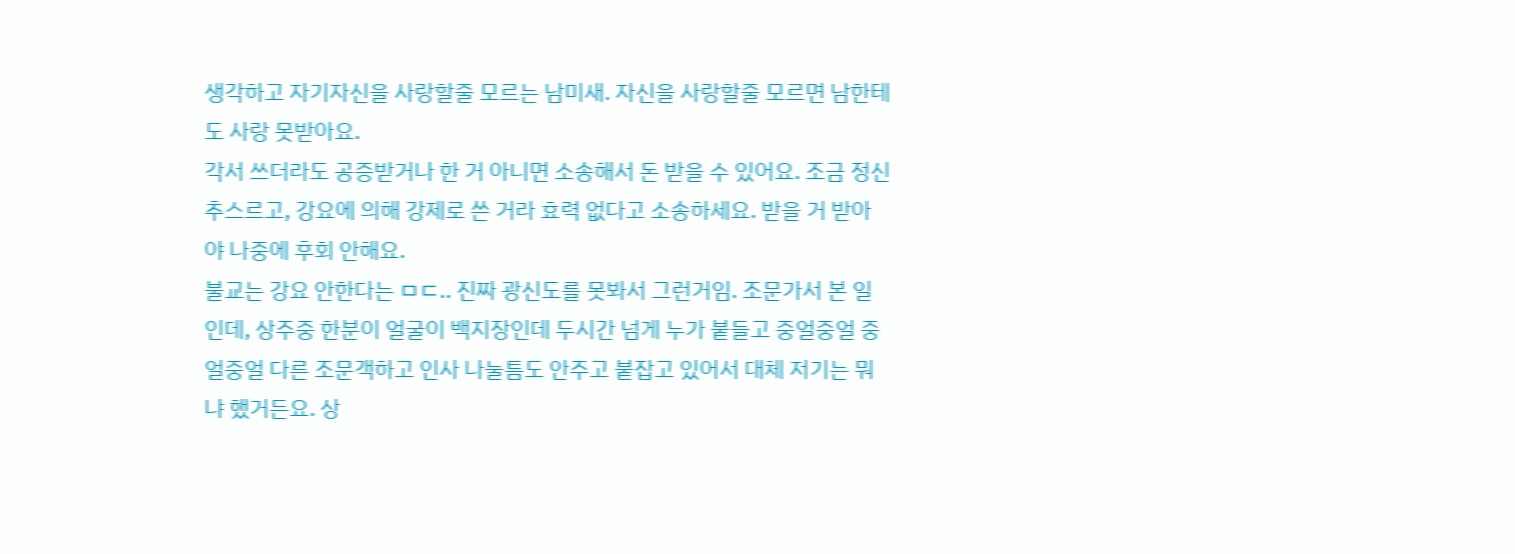생각하고 자기자신을 사랑할줄 모르는 남미새. 자신을 사랑할줄 모르면 남한테도 사랑 못받아요.
각서 쓰더라도 공증받거나 한 거 아니면 소송해서 돈 받을 수 있어요. 조금 정신 추스르고, 강요에 의해 강제로 쓴 거라 효력 없다고 소송하세요. 받을 거 받아야 나중에 후회 안해요.
불교는 강요 안한다는 ㅁㄷ.. 진짜 광신도를 못봐서 그런거임. 조문가서 본 일인데, 상주중 한분이 얼굴이 백지장인데 두시간 넘게 누가 붙들고 중얼중얼 중얼중얼 다른 조문객하고 인사 나눌틈도 안주고 붙잡고 있어서 대체 저기는 뭐냐 했거든요. 상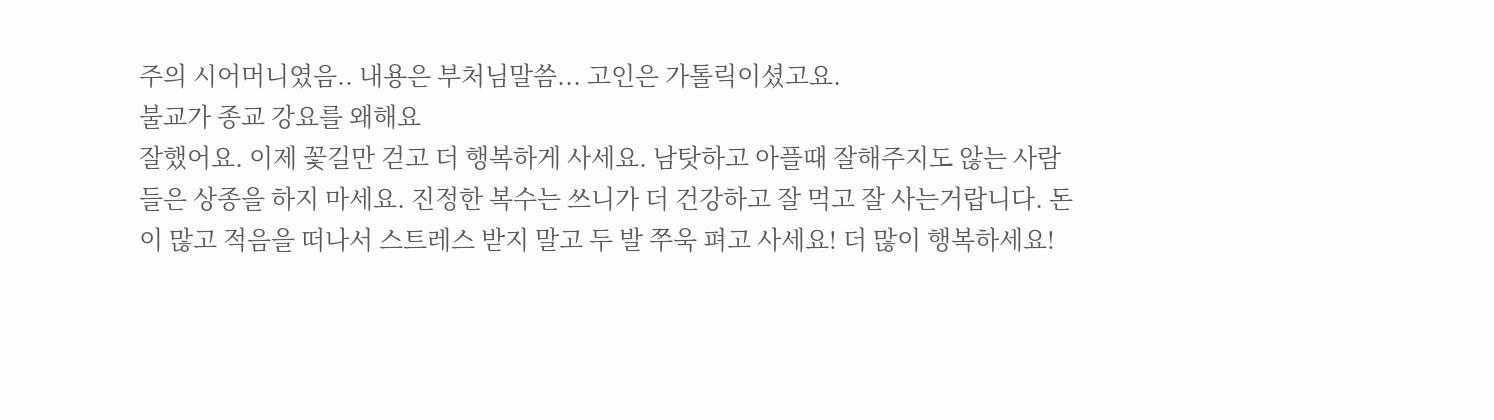주의 시어머니였음.. 내용은 부처님말씀... 고인은 가톨릭이셨고요.
불교가 종교 강요를 왜해요
잘했어요. 이제 꽃길만 걷고 더 행복하게 사세요. 남탓하고 아플때 잘해주지도 않는 사람들은 상종을 하지 마세요. 진정한 복수는 쓰니가 더 건강하고 잘 먹고 잘 사는거랍니다. 돈이 많고 적음을 떠나서 스트레스 받지 말고 두 발 쭈욱 펴고 사세요! 더 많이 행복하세요!